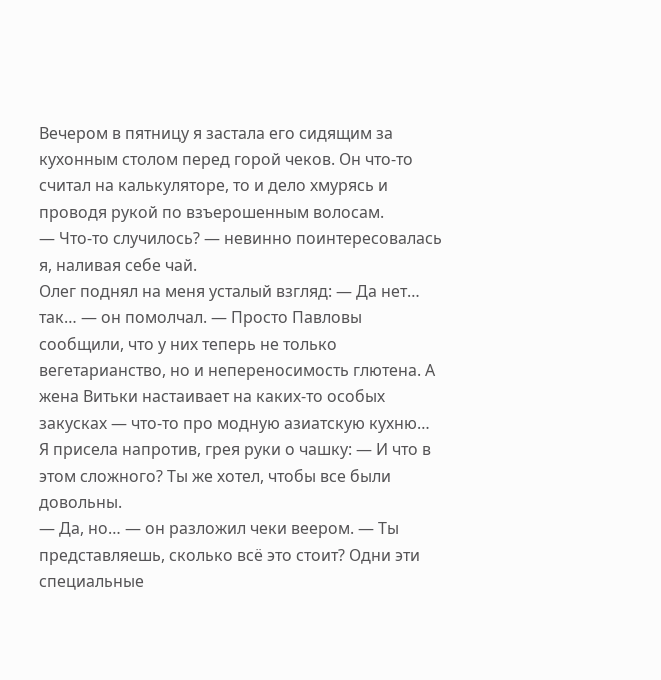Вечером в пятницу я застала его сидящим за кухонным столом перед горой чеков. Он что-то считал на калькуляторе, то и дело хмурясь и проводя рукой по взъерошенным волосам.
— Что-то случилось? — невинно поинтересовалась я, наливая себе чай.
Олег поднял на меня усталый взгляд: — Да нет… так… — он помолчал. — Просто Павловы сообщили, что у них теперь не только вегетарианство, но и непереносимость глютена. А жена Витьки настаивает на каких-то особых закусках — что-то про модную азиатскую кухню…
Я присела напротив, грея руки о чашку: — И что в этом сложного? Ты же хотел, чтобы все были довольны.
— Да, но… — он разложил чеки веером. — Ты представляешь, сколько всё это стоит? Одни эти специальные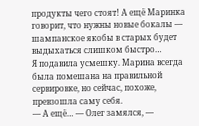продукты чего стоят! А ещё Маринка говорит, что нужны новые бокалы — шампанское якобы в старых будет выдыхаться слишком быстро…
Я подавила усмешку. Марина всегда была помешана на правильной сервировке, но сейчас, похоже, превзошла саму себя.
— А ещё… — Олег замялся, —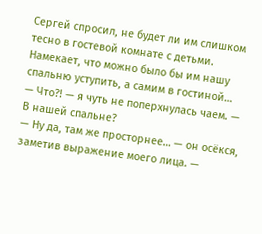Сергей спросил, не будет ли им слишком тесно в гостевой комнате с детьми. Намекает, что можно было бы им нашу спальню уступить, а самим в гостиной…
— Что?! — я чуть не поперхнулась чаем. — В нашей спальне?
— Ну да, там же просторнее… — он осёкся, заметив выражение моего лица. —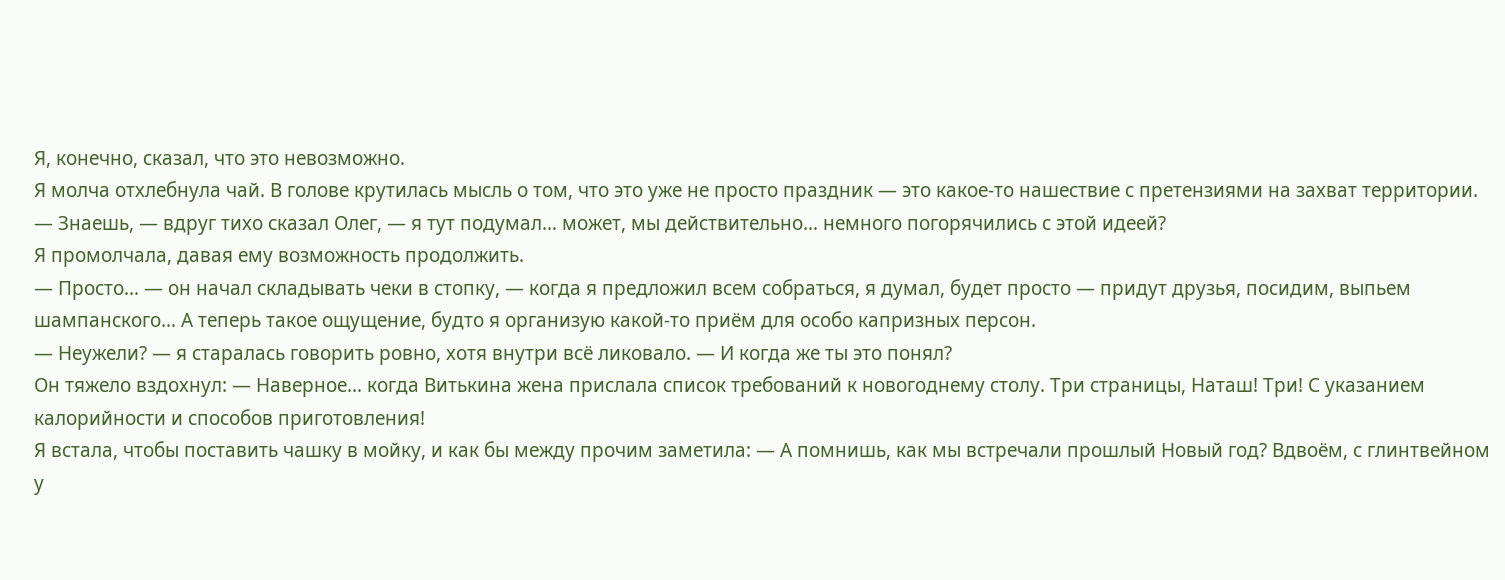Я, конечно, сказал, что это невозможно.
Я молча отхлебнула чай. В голове крутилась мысль о том, что это уже не просто праздник — это какое-то нашествие с претензиями на захват территории.
— Знаешь, — вдруг тихо сказал Олег, — я тут подумал… может, мы действительно… немного погорячились с этой идеей?
Я промолчала, давая ему возможность продолжить.
— Просто… — он начал складывать чеки в стопку, — когда я предложил всем собраться, я думал, будет просто — придут друзья, посидим, выпьем шампанского… А теперь такое ощущение, будто я организую какой-то приём для особо капризных персон.
— Неужели? — я старалась говорить ровно, хотя внутри всё ликовало. — И когда же ты это понял?
Он тяжело вздохнул: — Наверное… когда Витькина жена прислала список требований к новогоднему столу. Три страницы, Наташ! Три! С указанием калорийности и способов приготовления!
Я встала, чтобы поставить чашку в мойку, и как бы между прочим заметила: — А помнишь, как мы встречали прошлый Новый год? Вдвоём, с глинтвейном у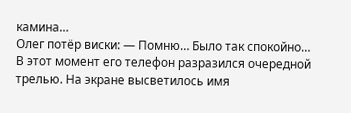камина…
Олег потёр виски: — Помню… Было так спокойно…
В этот момент его телефон разразился очередной трелью. На экране высветилось имя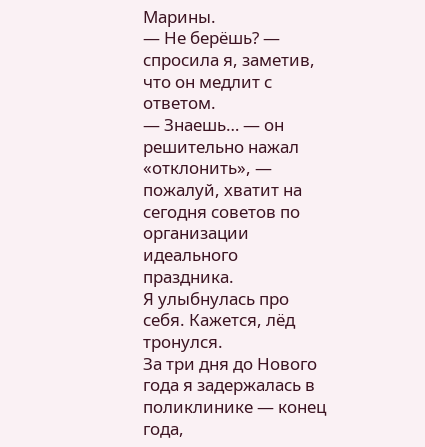Марины.
— Не берёшь? — спросила я, заметив, что он медлит с ответом.
— Знаешь… — он решительно нажал «отклонить», — пожалуй, хватит на сегодня советов по организации идеального праздника.
Я улыбнулась про себя. Кажется, лёд тронулся.
За три дня до Нового года я задержалась в поликлинике — конец года,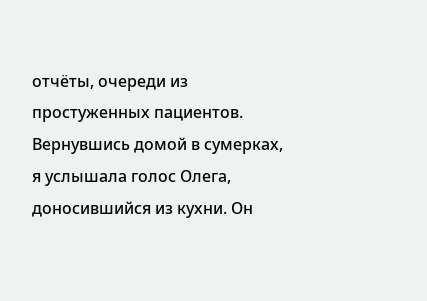отчёты, очереди из простуженных пациентов. Вернувшись домой в сумерках, я услышала голос Олега, доносившийся из кухни. Он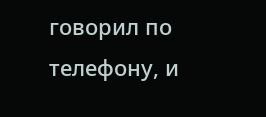говорил по телефону, и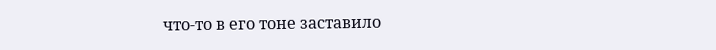что-то в его тоне заставило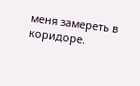меня замереть в коридоре.